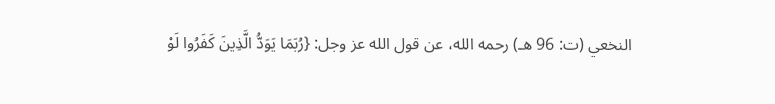النخعي (ت: 96 هـ) رحمه الله، عن قول الله عز وجل: {رُبَمَا يَوَدُّ الَّذِينَ كَفَرُوا لَوْ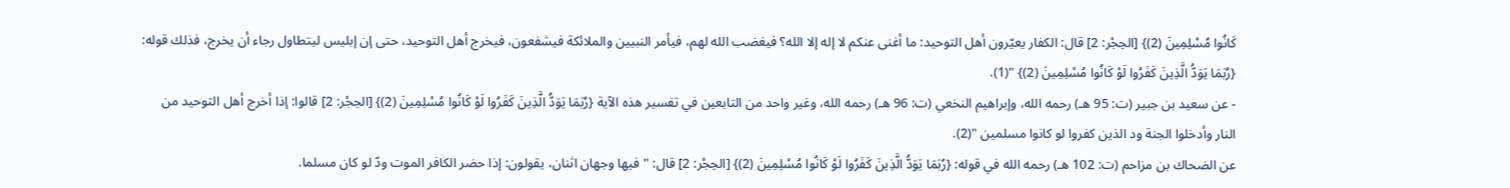كَانُوا مُسْلِمِينَ (2)} [الحِجْر: 2] قال: الكفار يعيّرون أهل التوحيد: ما أغنى عنكم لا إله إلا الله؟ فيغضب الله لهم، فيأمر النبيين والملائكة فيشفعون، فيخرج أهل التوحيد، حتى إن إبليس ليتطاول رجاء أن يخرج، فذلك قوله: {رُبَمَا يَوَدُّ الَّذِينَ كَفَرُوا لَوْ كَانُوا مُسْلِمِينَ (2)} "(1).
- عن سعيد بن جبير (ت: 95 هـ) رحمه الله، وإبراهيم النخعي (ت: 96 هـ) رحمه الله، وغير واحد من التابعين في تفسير هذه الآية {رُبَمَا يَوَدُّ الَّذِينَ كَفَرُوا لَوْ كَانُوا مُسْلِمِينَ (2)} [الحِجْر: 2] قالوا: إذا أخرج أهل التوحيد من النار وأدخلوا الجنة ود الذين كفروا لو كانوا مسلمين "(2).
عن الضحاك بن مزاحم (ت: 102 هـ) رحمه الله في قوله: {رُبَمَا يَوَدُّ الَّذِينَ كَفَرُوا لَوْ كَانُوا مُسْلِمِينَ (2)} [الحِجْر: 2] قال: "فيها وجهان اثنان، يقولون: إذا حضر الكافر الموت ودّ لو كان مسلما.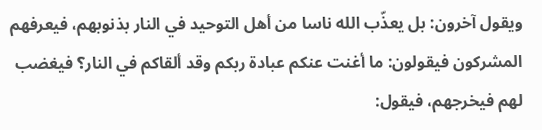ويقول آخرون: بل يعذّب الله ناسا من أهل التوحيد في النار بذنوبهم، فيعرفهم المشركون فيقولون: ما أغنت عنكم عبادة ربكم وقد ألقاكم في النار؟ فيغضب لهم فيخرجهم، فيقول: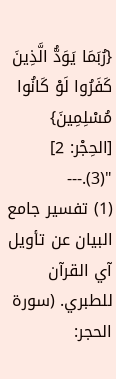{رُبَمَا يَوَدُّ الَّذِينَ كَفَرُوا لَوْ كَانُوا مُسْلِمِينَ} [الحِجْر: 2] "(3).---
(1) تفسير جامع البيان عن تأويل آي القرآن للطبري. (سورة الحجر: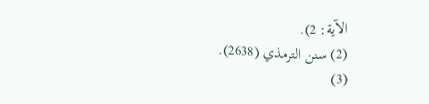الآية: 2).
(2) سنن الترمذي (2638).
(3)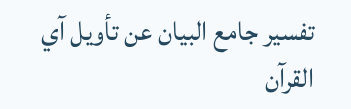تفسير جامع البيان عن تأويل آي القرآن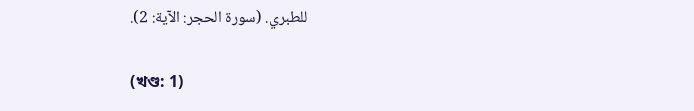للطبري. (سورة الحجر: الآية: 2).

(খণ্ড: 1)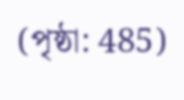(পৃষ্ঠা: 485)